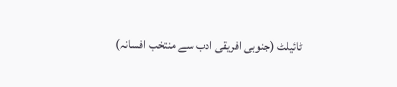ٹائیلٹ (جنوبی افریقی ادب سے منتخب افسانہ)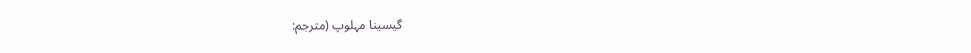گیسینا مہلوپ (مترجم: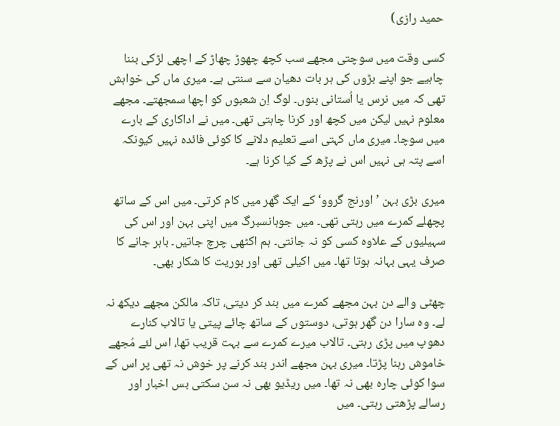حمید رازی)

کسی وقت میں سوچتی مجھے سب کچھ چھوڑ چھاڑ کے اچھی لڑکی بننا چاہیے جو اپنے بڑوں کی ہر بات دھیان سے سنتی ہے۔ میری ماں کی خواہش تھی کہ میں نرس یا اُستانی بنوں۔ لوگ اِن شعبوں کو اچھا سمجھتے۔ مجھے معلوم نہیں لیکن میں کچھ اور کرنا چاہتی تھی۔ میں نے اداکاری کے بارے میں سوچا۔ میری ماں کہتی اسے تعلیم دلانے کا کوئی فائدہ نہیں کیونکہ اسے پتہ ہی نہیں اس نے پڑھ کے کیا کرنا ہے۔

میری بڑی بہن ’اورنج گروو‘ کے ایک گھر میں کام کرتی۔ میں اس کے ساتھ پچھلے کمرے میں رہتی تھی۔ میں جوہانسبرگ میں اپنی بہن اور اس کی سہیلیوں کے علاوہ کسی کو نہ جانتی۔ ہم اکٹھی چرچ جاتیں۔ باہر جانے کا صرف یہی بہانہ ہوتا تھا۔ میں اکیلی تھی اور بوریت کا شکار بھی۔

چھٹی والے دن بہن مجھے کمرے میں بند کر دیتی، تاکہ مالکن مجھے دیکھ نہ لے۔ وہ سارا دن گھر ہوتی، دوستوں کے ساتھ چائے پیتی یا تالاب کنارے دھوپ میں پڑی رہتی۔ تالاب میرے کمرے سے بہت قریب تھا، اس لئے مُجھے خاموش رہنا پڑتا۔ میری بہن مجھے اندر بند کرنے پر خوش نہ تھی پر اس کے سوا کوئی چارہ بھی نہ تھا۔ میں ریڈیو بھی نہ سن سکتی بس اخبار اور رسالے پڑھتی رہتی۔ میں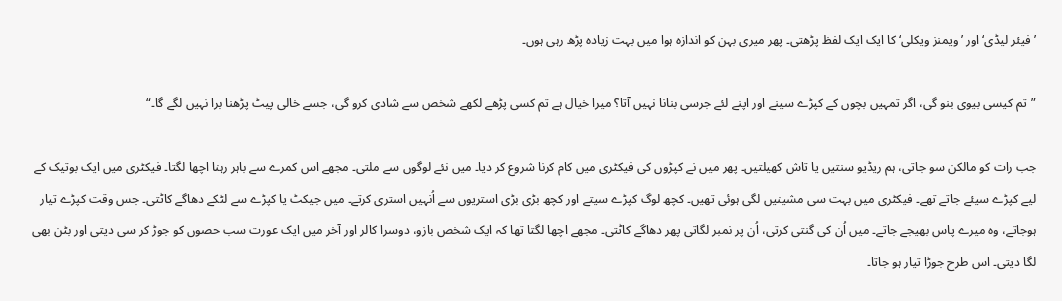’فیئر لیڈی‘ اور ’ویمنز ویکلی‘ کا ایک ایک لفظ پڑھتی۔ پھر میری بہن کو اندازہ ہوا میں بہت زیادہ پڑھ رہی ہوں۔

”تم کیسی بیوی بنو گی، اگر تمہیں بچوں کے کپڑے سینے اور اپنے لئے جرسی بنانا نہیں آتا؟ میرا خیال ہے تم کسی پڑھے لکھے شخص سے شادی کرو گی، جسے خالی پیٹ پڑھنا برا نہیں لگے گا۔“

جب رات کو مالکن سو جاتی، ہم ریڈیو سنتیں یا تاش کھیلتیں۔ پھر میں نے کپڑوں کی فیکٹری میں کام کرنا شروع کر دیا۔ میں نئے لوگوں سے ملتی۔ مجھے اس کمرے سے باہر رہنا اچھا لگتا۔ فیکٹری میں ایک بوتیک کے لیے کپڑے سیئے جاتے تھے۔ فیکٹری میں بہت سی مشینیں لگی ہوئی تھیں۔ کچھ لوگ کپڑے سیتے اور کچھ بڑی بڑی استریوں سے اُنہیں استری کرتے۔ میں جیکٹ یا کپڑے سے لٹکے دھاگے کاٹتی۔ جس وقت کپڑے تیار ہوجاتے، وہ میرے پاس بھیجے جاتے۔ میں اُن کی گنتی کرتی، اُن پر نمبر لگاتی پھر دھاگے کاٹتی۔ مجھے اچھا لگتا تھا کہ ایک شخص بازو، دوسرا کالر اور آخر میں ایک عورت سب حصوں کو جوڑ کر سی دیتی اور بٹن بھی لگا دیتی۔ اس طرح جوڑا تیار ہو جاتا۔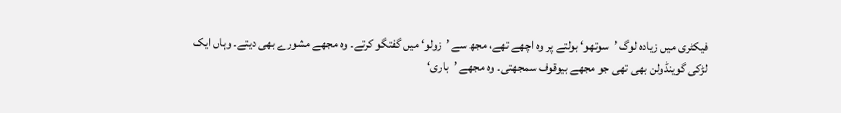فیکٹری میں زیادہ لوگ ’سوتھو‘ بولتے پر وہ اچھے تھے، مجھ سے ’زولو‘ میں گفتگو کرتے۔ وہ مجھے مشورے بھی دیتے۔ وہاں ایک لڑکی گوینڈولن بھی تھی جو مجھے بیوقوف سمجھتی۔ وہ مجھے ’باری‘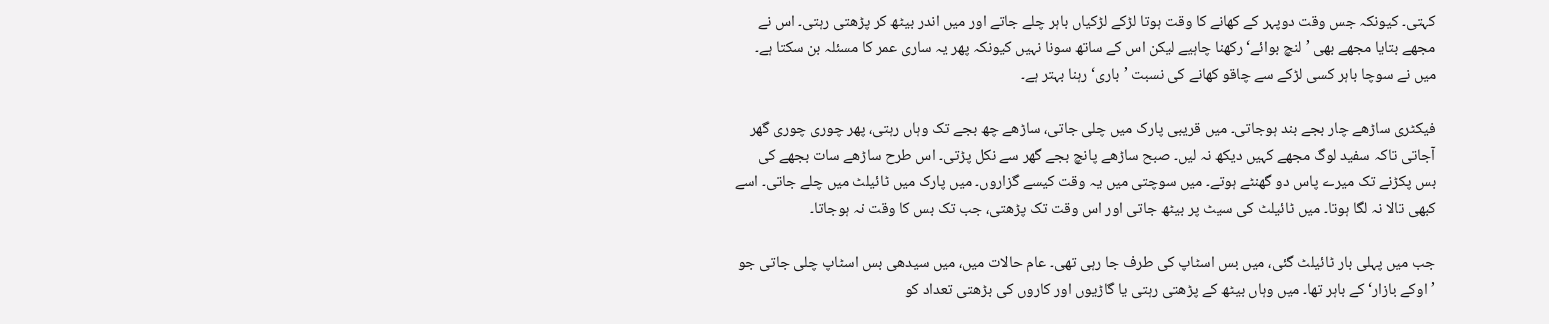کہتی۔ کیونکہ جس وقت دوپہر کے کھانے کا وقت ہوتا لڑکے لڑکیاں باہر چلے جاتے اور میں اندر بیٹھ کر پڑھتی رہتی۔ اس نے مجھے بتایا مجھے بھی ’لنچ بوائے‘ رکھنا چاہیے لیکن اس کے ساتھ سونا نہیں کیونکہ پھر یہ ساری عمر کا مسئلہ بن سکتا ہے۔ میں نے سوچا باہر کسی لڑکے سے چاقو کھانے کی نسبت ’باری‘ رہنا بہتر ہے۔

فیکٹری ساڑھے چار بجے بند ہوجاتی۔ میں قریبی پارک میں چلی جاتی، ساڑھے چھ بجے تک وہاں رہتی، پھر چوری چوری گھر آجاتی تاکہ سفید لوگ مجھے کہیں دیکھ نہ لیں۔ صبح ساڑھے پانچ بجے گھر سے نکل پڑتی۔ اس طرح ساڑھے سات بجھے کی بس پکڑنے تک میرے پاس دو گھنٹے ہوتے۔ میں سوچتی میں یہ وقت کیسے گزاروں۔ میں پارک میں ٹائیلٹ میں چلے جاتی۔ اسے کبھی تالا نہ لگا ہوتا۔ میں ٹائیلٹ کی سیٹ پر بیٹھ جاتی اور اس وقت تک پڑھتی، جب تک بس کا وقت نہ ہوجاتا۔

جب میں پہلی بار ٹائیلٹ گئی، میں بس اسٹاپ کی طرف جا رہی تھی۔ عام حالات میں، میں سیدھی بس اسٹاپ چلی جاتی جو ’اوکے بازار‘ کے باہر تھا۔ میں وہاں بیٹھ کے پڑھتی رہتی یا گاڑیوں اور کاروں کی بڑھتی تعداد کو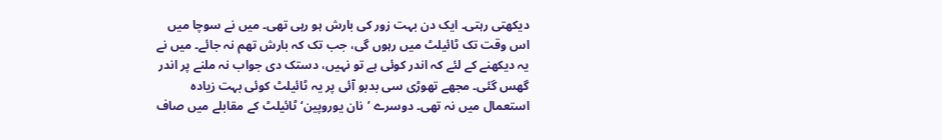دیکھتی رہتی۔ ایک دن بہت زور کی بارش ہو رہی تھی۔ میں نے سوچا میں اس وقت تک ٹائیلٹ میں رہوں گی، جب تک کہ بارش تھم نہ جائے۔ میں نے یہ دیکھنے کے لئے کہ اندر کوئی ہے تو نہیں، دستک دی جواب نہ ملنے پر اندر گھس گئی۔ مجھے تھوڑی سی بدبو آئی پر یہ ٹائیلٹ کوئی بہت زیادہ استعمال میں نہ تھی۔ دوسرے ’نان یوروپین‘ ٹائیلٹ کے مقابلے میں صاف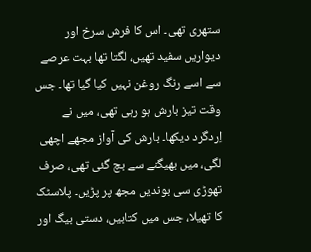ستھری تھی۔ اس کا فرش سرخ اور دیواریں سفید تھیں، لگتا تھا بہت عرصے سے اسے رنگ روغن نہیں کیا گیا تھا۔ جس وقت تیز بارش ہو رہی تھی، میں نے اِردگرد دیکھا۔ بارش کی آواز مجھے اچھی لگی، میں بھیگنے سے بچ گئی تھی، صرف تھوڑی سی بوندیں مجھ پر پڑیں۔ پلاسٹک کا تھیلا، جس میں کتابیں، دستی بیگ اور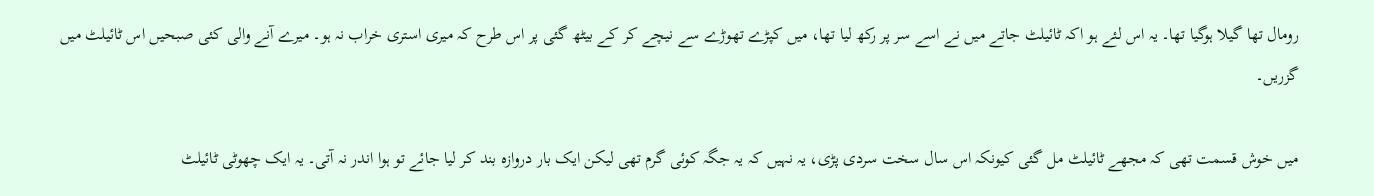رومال تھا گیلا ہوگیا تھا۔ یہ اس لئے ہو اکہ ٹائیلٹ جاتے میں نے اسے سر پر رکھ لیا تھا، میں کپڑے تھوڑے سے نیچے کر کے بیٹھ گئی پر اس طرح کہ میری استری خراب نہ ہو۔ میرے آنے والی کئی صبحیں اس ٹائیلٹ میں گزریں۔

میں خوش قسمت تھی کہ مجھے ٹائیلٹ مل گئی کیونکہ اس سال سخت سردی پڑی، یہ نہیں کہ یہ جگہ کوئی گرم تھی لیکن ایک بار دروازہ بند کر لیا جائے تو ہوا اندر نہ آتی۔ یہ ایک چھوٹی ٹائیلٹ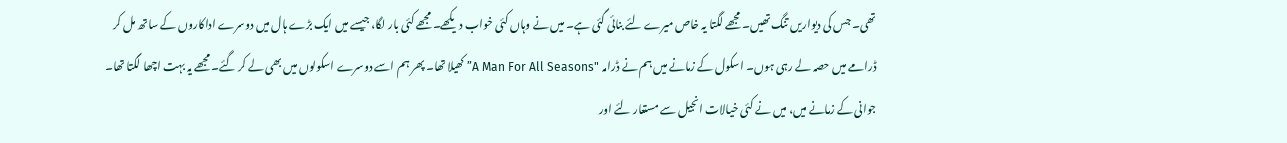تھی۔ جس کی دیواریں تنگ تھیں۔ مجھے لگتا یہ خاص میرے لئے بنائی گئی ہے۔ میں نے وہاں کئی خواب دیکھے۔ مجھے کئی بار لگا، جیسے میں ایک بڑے ہال میں دوسرے اداکاروں کے ساتھ مل کر ڈرامے میں حصہ لے رہی ہوں۔ اسکول کے زمانے میں ہم نے ڈرامہ "A Man For All Seasons” کھیلا تھا۔ پھر ہم اسے دوسرے اسکولوں میں بھی لے کر گئے۔ مجھے یہ بہت اچھا لگتا تھا۔ جوانی کے زمانے میں، میں نے کئی خیالات انجیل سے مستعار لئے اور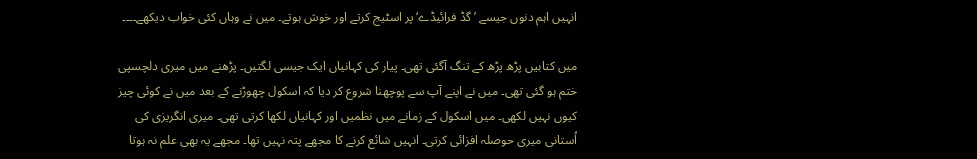انہیں اہم دنوں جیسے ’گڈ فرائیڈے‘ پر اسٹیج کرتے اور خوش ہوتے۔ میں نے وہاں کئی خواب دیکھے۔۔۔۔

میں کتابیں پڑھ پڑھ کے تنگ آگئی تھی۔ پیار کی کہانیاں ایک جیسی لگتیں۔ پڑھنے میں میری دلچسپی ختم ہو گئی تھی۔ میں نے اپنے آپ سے پوچھنا شروع کر دیا کہ اسکول چھوڑنے کے بعد میں نے کوئی چیز کیوں نہیں لکھی۔ میں اسکول کے زمانے میں نظمیں اور کہانیاں لکھا کرتی تھی۔ میری انگریزی کی اُستانی میری حوصلہ افزائی کرتی۔ انہیں شائع کرنے کا مجھے پتہ نہیں تھا۔ مجھے یہ بھی علم نہ ہوتا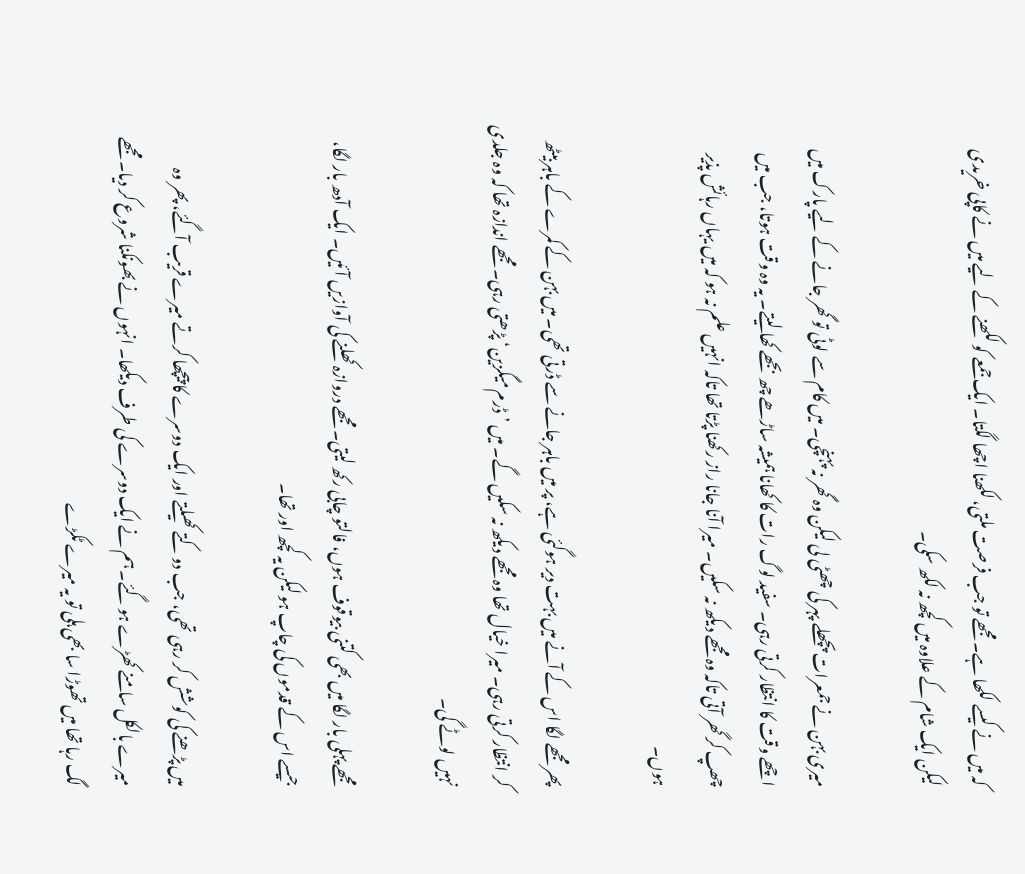کہ میں نے کیسے لکھا ہے۔ مجھے تو جب فرصت ملتی، لکھنا اچھا لگتا۔ ایک جمعے کو لکھنے کے لیے میں نے کاپی خریدی لیکن ایک شام کے علاوہ میں کچھ نہ لکھ سکی۔

میری بہن نے جمعرات پچھلے پہر کی چھٹی لی لیکن وہ گھر نہ پہنچی۔ میں کام سے لوٹی تو گھر جانے کے لیے پارک میں اچھے وقت کا انتظار کرتی رہی۔ سفید لوگ رات کا کھانا ہمیشہ ساڑھے چھ بجھے کھا لیتے۔ یہ وہ وقت ہوتا، جب میں چھپ کر گھر آتی تاکہ وہ مجھے دیکھ نہ سکیں۔ میرا آنا جانا راز رکھنا پڑتا تھا تاکہ انہیں علم نہ ہو کہ میں یہاں رہائش پذیر ہوں۔

پھر مجھے لگا اس کے آنے میں بہت دیر ہوگئی ہے، پر میں باہر جانے سے ڈرتی تھی۔ میں بہن کے کمرے کے باہر بیٹھ کر انتظار کرتی رہی۔ میرا خیال تھا وہ مجھے دیکھ نہ سکیں گے۔ میں ’ڈرم میگزین‘ پڑھتی رہی۔ مجھے اندازہ تھا کہ وہ جلدی نہیں لوٹے گی۔

مجھے پہلی بار لگا میں بھی کتنی بیوقوف ہوں، فالتو چابی رکھ لیتی۔ مجھے دروازہ کھلنے کی آوازیں آئیں۔ ایک آدھ بار لگا، جیسے اس کے قدموں کی چاپ ہو لیکن یہ کچھ اور تھا۔

میں پڑھنے کی کوشش کر رہی تھی، جب دو کتے کھیلتے اور ایک دوسرے کا پیچھا کرتے میرے قریب آگئے، پھر وہ میرے بالکل سامنے کھڑے ہو گئے۔ ہم نے ایک دوسرے کی طرف دیکھا۔ انہوں نے بھونکنا شروع کر دیا۔ مجھے لگ رہا تھا میں تھوڑا سا بھی ہلی تو یہ میرے ٹکڑے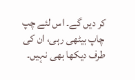کر دیں گے۔ اس لئے چپ چاپ بیٹھی رہی، ان کی طرف دیکھا بھی نہیں۔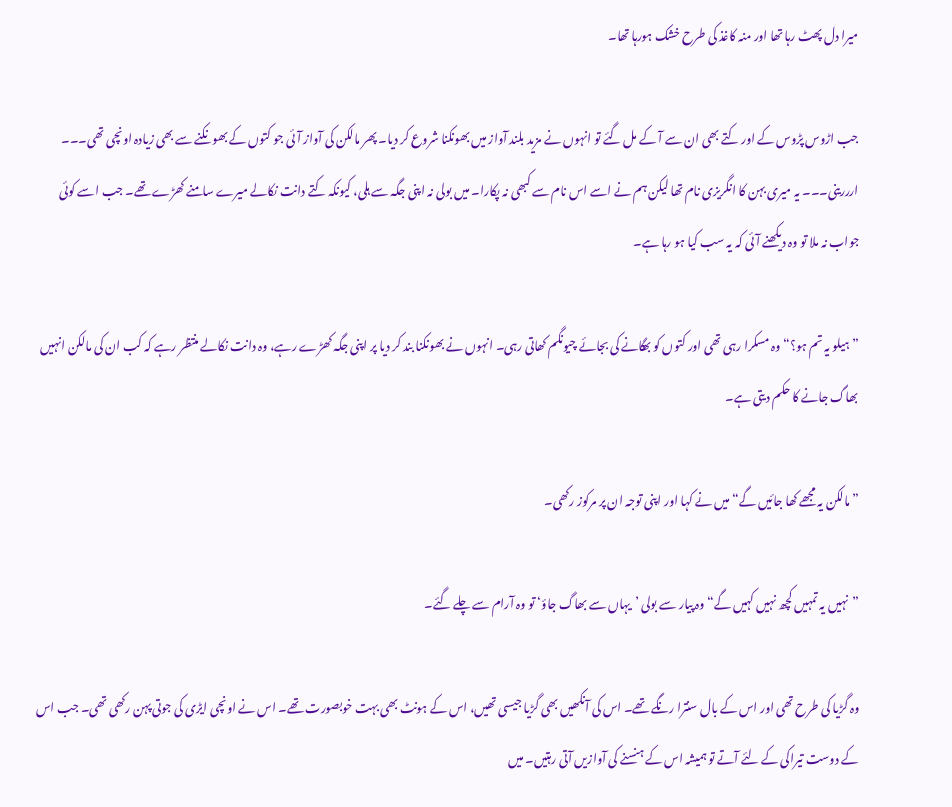میرا دل پھٹ رہا تھا اور منہ کاغذ کی طرح خشک ہورہا تھا۔

جب اڑوس پڑوس کے اور کتے بھی ان سے آ کے مل گئے تو انہوں نے مزید بلند آواز میں بھونکنا شروع کر دیا۔ پھر مالکن کی آواز آئی جو کتوں کے بھونکنے سے بھی زیادہ اونچی تھی۔۔۔ ارررینی۔۔۔ یہ میری بہن کا انگریزی نام تھا لیکن ہم نے اسے اس نام سے کبھی نہ پکارا۔ میں بولی نہ اپنی جگہ سے ہلی، کیونکہ کتے دانت نکالے میرے سامنے کھڑے تھے۔ جب اسے کوئی جواب نہ ملا تو وہ دیکھنے آئی کہ یہ سب کیا ہو رہا ہے۔

”ہیلو یہ تم ہو؟“ وہ مسکرا رہی تھی اور کتوں کو بھگانے کی بجائے چیونگم کھاتی رہی۔ انہوں نے بھونکنا بند کر دیا پر اپنی جگہ کھڑے رہے، وہ دانت نکالے منتظر رہے کہ کب ان کی مالکن انہیں بھاگ جانے کا حکم دیتی ہے۔

”مالکن یہ مجھے کھا جائیں گے“ میں نے کہا اور اپنی توجہ ان پر مرکوز رکھی۔

”نہیں یہ تمہیں کچھ نہیں کہیں گے“ وہ پیار سے بولی ’یہاں سے بھاگ جاؤ‘ تو وہ آرام سے چلے گئے۔

وہ گڑیا کی طرح تھی اور اس کے بال سنترا رنگے تھے۔ اس کی آنکھیں بھی گڑیا جیسی تھیں، اس کے ہونٹ بھی بہت خوبصورت تھے۔ اس نے اونچی ایڑی کی جوتی پہن رکھی تھی۔ جب اس کے دوست تیراکی کے لئے آتے تو ہمیشہ اس کے ہنسنے کی آوازیں آتی رہتیں۔ میں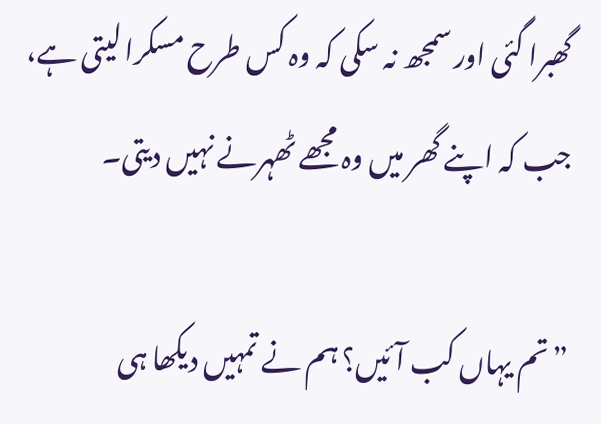گھبرا گئی اور سمجھ نہ سکی کہ وہ کس طرح مسکرا لیتی ہے، جب کہ اپنے گھر میں وہ مجھے ٹھہرنے نہیں دیتی۔

”تم یہاں کب آئیں؟ ہم نے تمہیں دیکھا ہی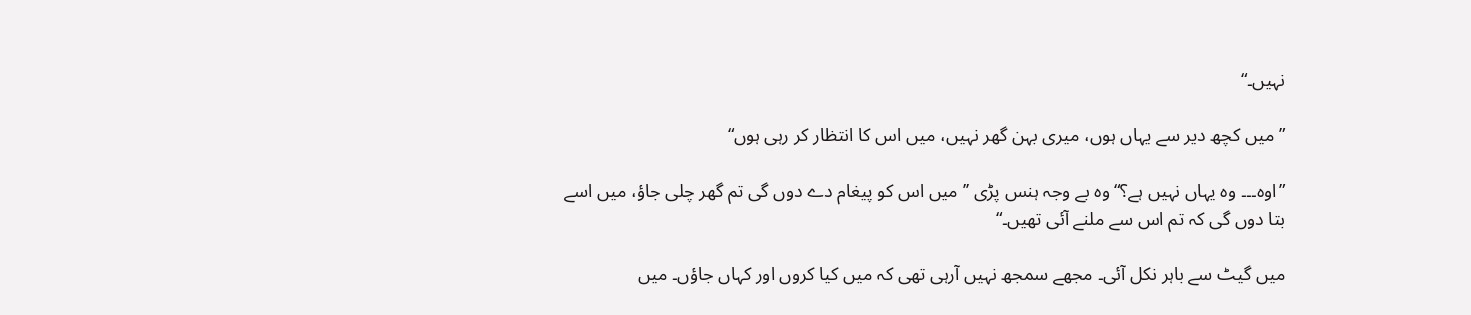نہیں۔“

”میں کچھ دیر سے یہاں ہوں، میری بہن گھر نہیں، میں اس کا انتظار کر رہی ہوں“

”اوہ۔۔۔ وہ یہاں نہیں ہے؟“ وہ بے وجہ ہنس پڑی ’’میں اس کو پیغام دے دوں گی تم گھر چلی جاؤ، میں اسے بتا دوں گی کہ تم اس سے ملنے آئی تھیں۔“

میں گیٹ سے باہر نکل آئی۔ مجھے سمجھ نہیں آرہی تھی کہ میں کیا کروں اور کہاں جاؤں۔ میں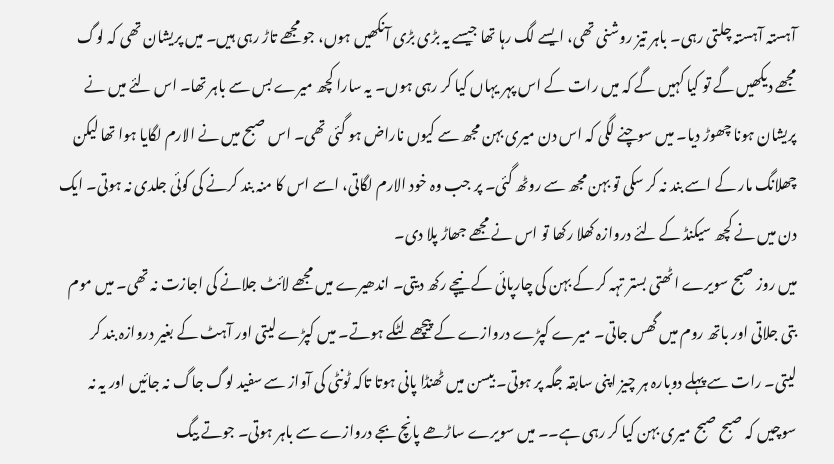آہستہ آہستہ چلتی رہی۔ باہر تیز روشنی تھی، ایسے لگ رہا تھا جیسے یہ بڑی بڑی آنکھیں ہوں، جو مجھے تاڑ رہی ہیں۔ میں پریشان تھی کہ لوگ مجھے دیکھیں گے تو کیا کہیں گے کہ میں رات کے اس پہر یہاں کیا کر رہی ہوں۔ یہ سارا کچھ میرے بس سے باہر تھا۔ اس لئے میں نے پریشان ہونا چھوڑ دیا۔ میں سوچنے لگی کہ اس دن میری بہن مجھ سے کیوں ناراض ہو گئی تھی۔ اس صبح میں نے الارم لگایا ہوا تھا لیکن چھلانگ مار کے اسے بند نہ کر سکی تو بہن مجھ سے روٹھ گئی۔ پر جب وہ خود الارم لگاتی، اسے اس کا منہ بند کرنے کی کوئی جلدی نہ ہوتی۔ ایک دن میں نے کچھ سیکنڈ کے لئے دروازہ کھلا رکھا تو اس نے مجھے جھاڑ پلا دی۔
میں روز صبح سویرے اٹھتی بستر تہہ کر کے بہن کی چارپائی کے نیچے رکھ دیتی۔ اندھیرے میں مجھے لائٹ جلانے کی اجازت نہ تھی۔ میں موم بتی جلاتی اور باتھ روم میں گھس جاتی۔ میرے کپڑے دروازے کے پیچھے لٹکے ہوتے۔ میں کپڑے لیتی اور آہٹ کے بغیر دروازہ بند کر لیتی۔ رات سے پہلے دوبارہ ہر چیز اپنی سابقہ جگہ پر ہوتی۔ بیسن میں ٹھنڈا پانی ہوتا تاکہ ٹونٹی کی آواز سے سفید لوگ جاگ نہ جائیں اور یہ نہ سوچیں کہ صبح صبح میری بہن کیا کر رہی ہے۔۔ میں سویرے ساڑھے پانچ بجے دروازے سے باہر ہوتی۔ جوتے بیگ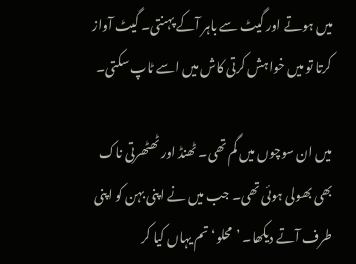میں ہوتے اور گیٹ سے باہر آکے پہنتی۔ گیٹ آواز کرتا تو میں خواہش کرتی کاش میں اسے ٹاپ سکتی۔

میں ان سوچوں میں گم تھی۔ ٹھنڈ اور ٹھٹھرتی ناک بھی بھولی ہوئی تھی۔ جب میں نے اپنی بہن کو اپنی طرف آتے دیکھا۔ ’محلو‘ تم یہاں کیا کر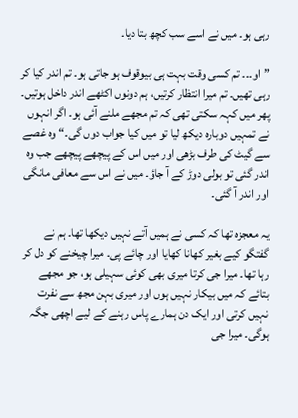رہی ہو۔ میں نے اسے سب کچھ بتا دیا۔

”او۔۔۔ تم کسی وقت بہت ہی بیوقوف ہو جاتی ہو۔ تم اندر کیا کر رہی تھیں۔ تم میرا انتظار کرتیں، ہم دونوں اکٹھے اندر داخل ہوتیں۔ پھر میں کہہ سکتی تھی کہ تم مجھے ملنے آئی ہو۔ اگر انہوں نے تمہیں دوبارہ دیکھ لیا تو میں کیا جواب دوں گی۔“ وہ غصے سے گیٹ کی طرف بڑھی اور میں اس کے پیچھے پیچھے جب وہ اندر گئی تو بولی دوڑ کے آ جاؤ۔ میں نے اس سے معافی مانگی اور اندر آ گئی۔

یہ معجزہ تھا کہ کسی نے ہمیں آتے نہیں دیکھا تھا۔ ہم نے گفتگو کیے بغیر کھانا کھایا اور چائے پی۔ میرا چیخنے کو دل کر رہا تھا۔ میرا جی کرتا میری بھی کوئی سہیلی ہو، جو مجھے بتائے کہ میں بیکار نہیں ہوں اور میری بہن مجھ سے نفرت نہیں کرتی اور ایک دن ہمارے پاس رہنے کے لیے اچھی جگہ ہوگی۔ میرا جی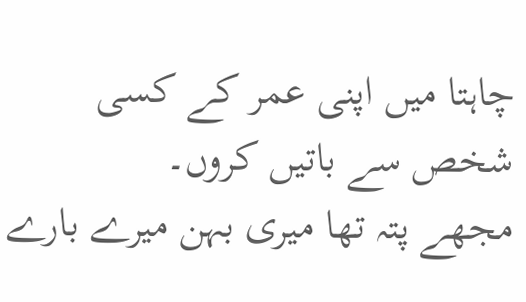چاہتا میں اپنی عمر کے کسی شخص سے باتیں کروں۔
مجھے پتہ تھا میری بہن میرے بارے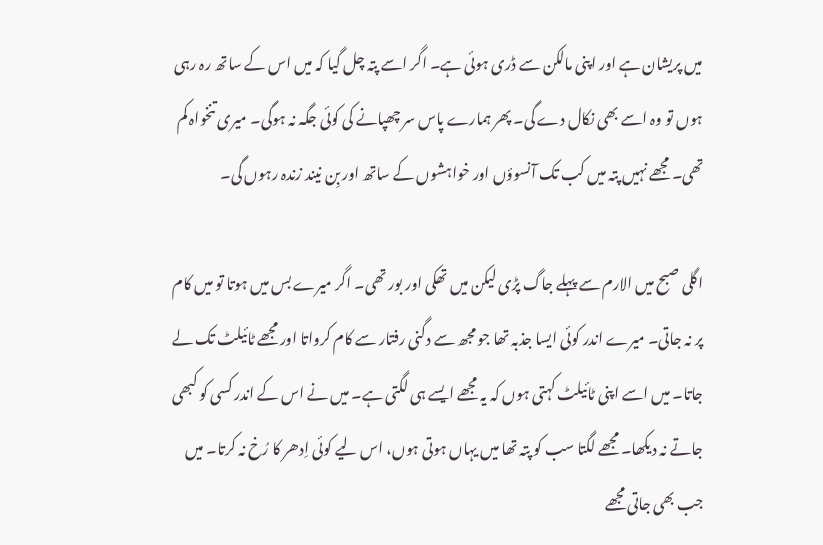میں پریشان ہے اور اپنی مالکن سے ڈری ہوئی ہے۔ اگر اسے پتہ چل گیا کہ میں اس کے ساتھ رہ رہی ہوں تو وہ اسے بھی نکال دے گی۔ پھر ہمارے پاس سر چھپانے کی کوئی جگہ نہ ہوگی۔ میری تنخواہ کم تھی۔ مجھے نہیں پتہ میں کب تک آنسوؤں اور خواہشوں کے ساتھ اور بِن نیند زندہ رہوں گی۔

اگلی صبح میں الارم سے پہلے جاگ پڑی لیکن میں تھکی اور بور تھی۔ اگر میرے بس میں ہوتا تو میں کام پر نہ جاتی۔ میرے اندر کوئی ایسا جذبہ تھا جو مجھ سے دگنی رفتار سے کام کرواتا اور مجھے ٹائیلٹ تک لے جاتا۔ میں اسے اپنی ٹائیلٹ کہتی ہوں کہ یہ مجھے ایسے ہی لگتی ہے۔ میں نے اس کے اندر کسی کو کبھی جاتے نہ دیکھا۔ مجھے لگتا سب کو پتہ تھا میں یہاں ہوتی ہوں، اس لیے کوئی اِدھر کا رُخ نہ کرتا۔ میں جب بھی جاتی مجھے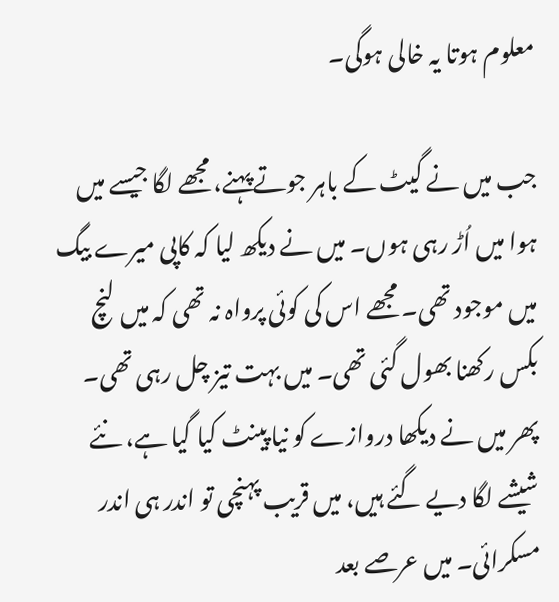معلوم ہوتا یہ خالی ہوگی۔

جب میں نے گیٹ کے باہر جوتے پہنے، مجھے لگا جیسے میں ہوا میں اُڑ رہی ہوں۔ میں نے دیکھ لیا کہ کاپی میرے بیگ میں موجود تھی۔ مجھے اس کی کوئی پرواہ نہ تھی کہ میں لنچ بکس رکھنا بھول گئی تھی۔ میں بہت تیز چل رہی تھی۔ پھر میں نے دیکھا دروازے کو نیا پینٹ کیا گیا ہے، نئے شیشے لگا دیے گئے ہیں، میں قریب پہنچی تو اندر ہی اندر مسکرائی۔ میں عرصے بعد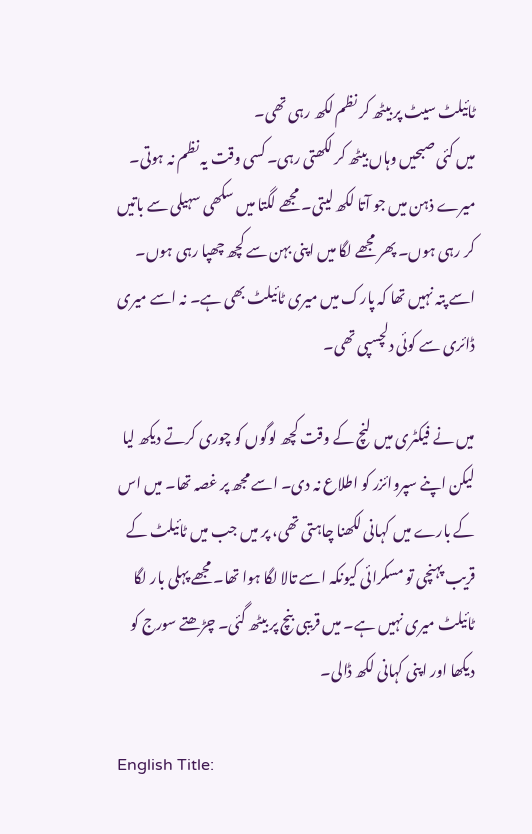ٹائیلٹ سیٹ پر بیٹھ کر نظم لکھ رہی تھی۔
میں کئی صبحیں وہاں بیٹھ کر لکھتی رہی۔ کسی وقت یہ نظم نہ ہوتی۔ میرے ذہن میں جو آتا لکھ لیتی۔ مجھے لگتا میں سکھی سہیلی سے باتیں کر رہی ہوں۔ پھر مجھے لگا میں اپنی بہن سے کچھ چھپا رہی ہوں۔ اسے پتہ نہیں تھا کہ پارک میں میری ٹائیلٹ بھی ہے۔ نہ اسے میری ڈائری سے کوئی دلچسپی تھی۔

میں نے فیکٹری میں لنچ کے وقت کچھ لوگوں کو چوری کرتے دیکھ لیا لیکن اپنے سپروائزر کو اطلاع نہ دی۔ اسے مجھ پر غصہ تھا۔ میں اس کے بارے میں کہانی لکھنا چاہتی تھی، پر میں جب میں ٹائیلٹ کے قریب پہنچی تو مسکرائی کیونکہ اسے تالا لگا ہوا تھا۔ مجھے پہلی بار لگا ٹائیلٹ میری نہیں ہے۔ میں قریبی بنچ پر بیٹھ گئی۔ چڑھتے سورج کو دیکھا اور اپنی کہانی لکھ ڈالی۔

English Title: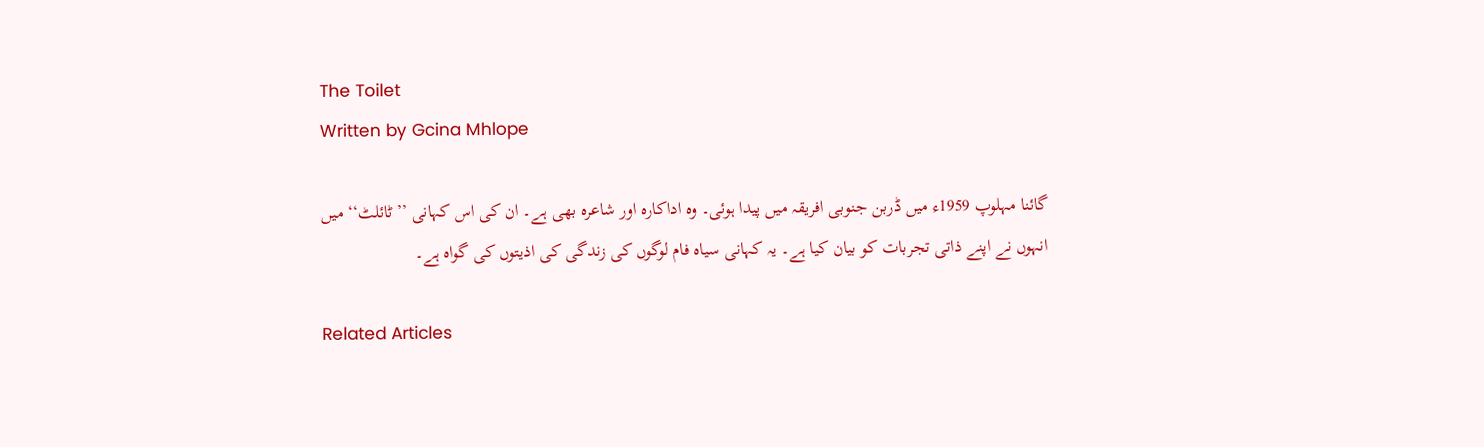The Toilet
Written by Gcina Mhlope

گائنا مہلوپ 1959ء میں ڈربن جنوبی افریقہ میں پیدا ہوئی۔ وہ اداکارہ اور شاعرہ بھی ہے۔ ان کی اس کہانی ’’ٹائلٹ‘‘ میں انہوں نے اپنے ذاتی تجربات کو بیان کیا ہے۔ یہ کہانی سیاہ فام لوگوں کی زندگی کی اذیتوں کی گواہ ہے۔

Related Articles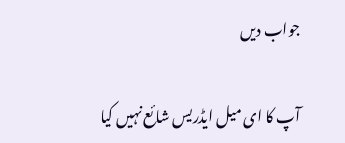جواب دیں

آپ کا ای میل ایڈریس شائع نہیں کیا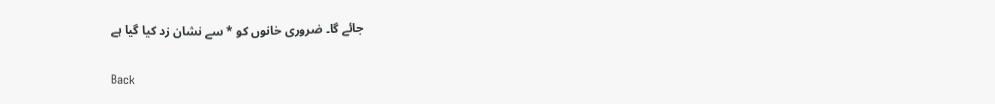جائے گا۔ ضروری خانوں کو * سے نشان زد کیا گیا ہے

Back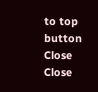to top button
Close
Close